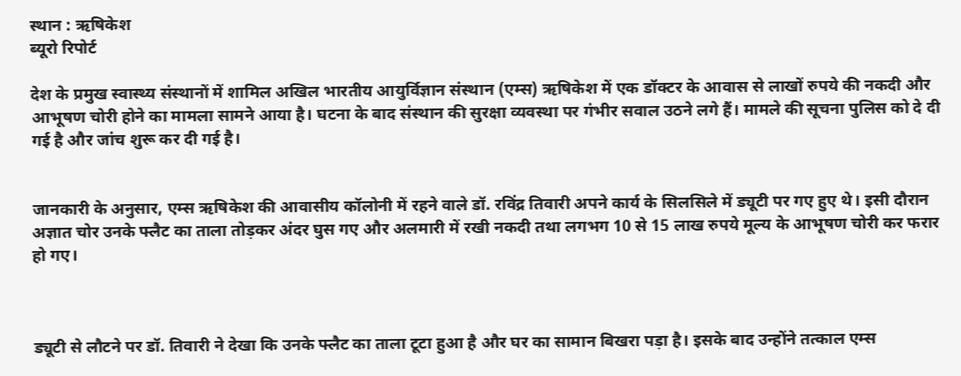स्थान : ऋषिकेश
ब्यूरो रिपोर्ट

देश के प्रमुख स्वास्थ्य संस्थानों में शामिल अखिल भारतीय आयुर्विज्ञान संस्थान (एम्स) ऋषिकेश में एक डॉक्टर के आवास से लाखों रुपये की नकदी और आभूषण चोरी होने का मामला सामने आया है। घटना के बाद संस्थान की सुरक्षा व्यवस्था पर गंभीर सवाल उठने लगे हैं। मामले की सूचना पुलिस को दे दी गई है और जांच शुरू कर दी गई है।


जानकारी के अनुसार, एम्स ऋषिकेश की आवासीय कॉलोनी में रहने वाले डॉ. रविंद्र तिवारी अपने कार्य के सिलसिले में ड्यूटी पर गए हुए थे। इसी दौरान अज्ञात चोर उनके फ्लैट का ताला तोड़कर अंदर घुस गए और अलमारी में रखी नकदी तथा लगभग 10 से 15 लाख रुपये मूल्य के आभूषण चोरी कर फरार हो गए।



ड्यूटी से लौटने पर डॉ. तिवारी ने देखा कि उनके फ्लैट का ताला टूटा हुआ है और घर का सामान बिखरा पड़ा है। इसके बाद उन्होंने तत्काल एम्स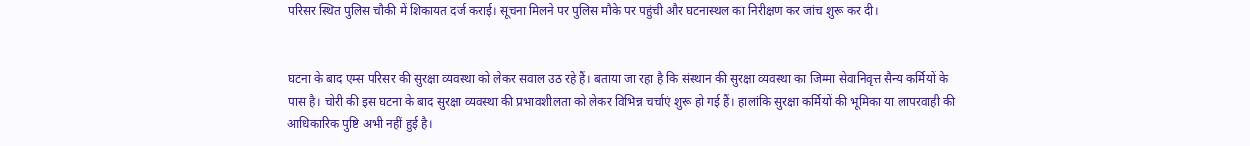परिसर स्थित पुलिस चौकी में शिकायत दर्ज कराई। सूचना मिलने पर पुलिस मौके पर पहुंची और घटनास्थल का निरीक्षण कर जांच शुरू कर दी।


घटना के बाद एम्स परिसर की सुरक्षा व्यवस्था को लेकर सवाल उठ रहे हैं। बताया जा रहा है कि संस्थान की सुरक्षा व्यवस्था का जिम्मा सेवानिवृत्त सैन्य कर्मियों के पास है। चोरी की इस घटना के बाद सुरक्षा व्यवस्था की प्रभावशीलता को लेकर विभिन्न चर्चाएं शुरू हो गई हैं। हालांकि सुरक्षा कर्मियों की भूमिका या लापरवाही की आधिकारिक पुष्टि अभी नहीं हुई है।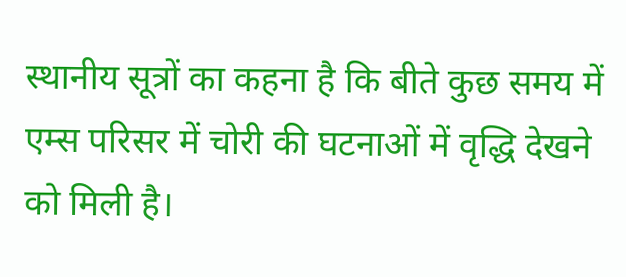स्थानीय सूत्रों का कहना है कि बीते कुछ समय में एम्स परिसर में चोरी की घटनाओं में वृद्धि देखने को मिली है।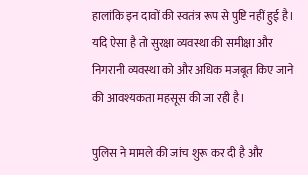हालांकि इन दावों की स्वतंत्र रूप से पुष्टि नहीं हुई है। यदि ऐसा है तो सुरक्षा व्यवस्था की समीक्षा और निगरानी व्यवस्था को और अधिक मजबूत किए जाने की आवश्यकता महसूस की जा रही है।

पुलिस ने मामले की जांच शुरू कर दी है और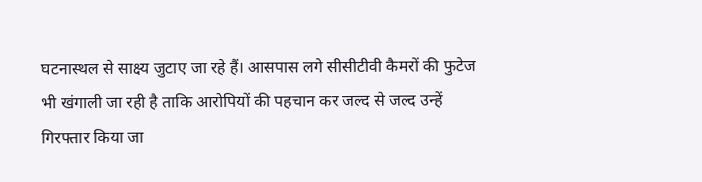घटनास्थल से साक्ष्य जुटाए जा रहे हैं। आसपास लगे सीसीटीवी कैमरों की फुटेज भी खंगाली जा रही है ताकि आरोपियों की पहचान कर जल्द से जल्द उन्हें गिरफ्तार किया जा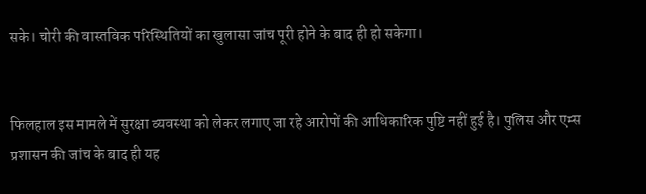सके। चोरी की वास्तविक परिस्थितियों का खुलासा जांच पूरी होने के बाद ही हो सकेगा।


फिलहाल इस मामले में सुरक्षा व्यवस्था को लेकर लगाए जा रहे आरोपों की आधिकारिक पुष्टि नहीं हुई है। पुलिस और एम्स प्रशासन की जांच के बाद ही यह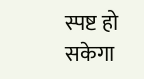स्पष्ट हो सकेगा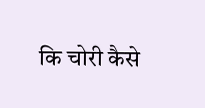कि चोरी कैसे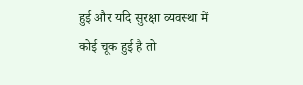हुई और यदि सुरक्षा व्यवस्था में कोई चूक हुई है तो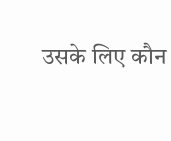उसके लिए कौन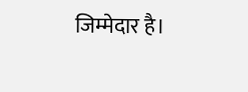जिम्मेदार है।